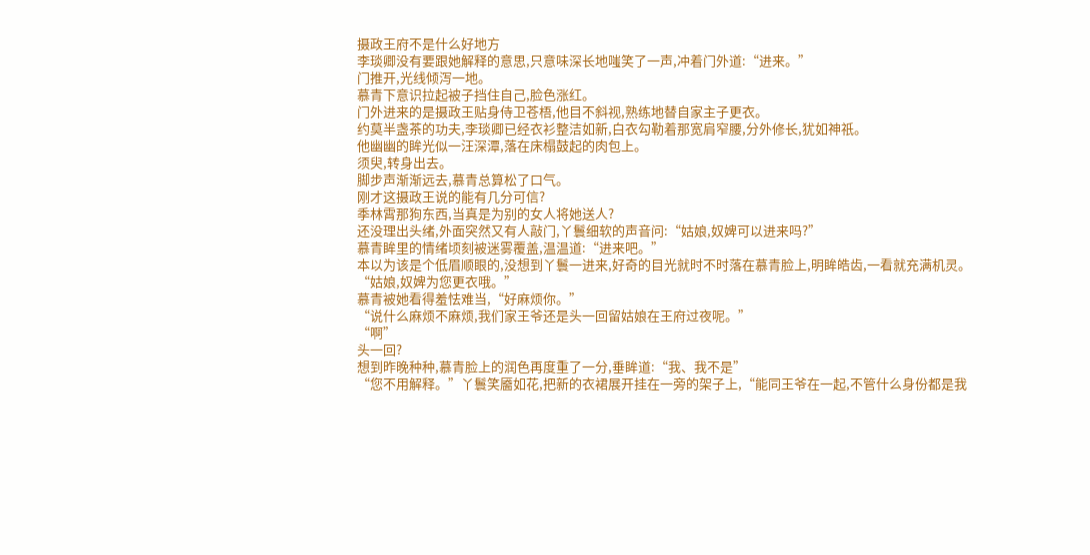摄政王府不是什么好地方
李琰卿没有要跟她解释的意思,只意味深长地嗤笑了一声,冲着门外道:“进来。”
门推开,光线倾泻一地。
慕青下意识拉起被子挡住自己,脸色涨红。
门外进来的是摄政王贴身侍卫苍梧,他目不斜视,熟练地替自家主子更衣。
约莫半盏茶的功夫,李琰卿已经衣衫整洁如新,白衣勾勒着那宽肩窄腰,分外修长,犹如神祇。
他幽幽的眸光似一汪深潭,落在床榻鼓起的肉包上。
须臾,转身出去。
脚步声渐渐远去,慕青总算松了口气。
刚才这摄政王说的能有几分可信?
季林霄那狗东西,当真是为别的女人将她送人?
还没理出头绪,外面突然又有人敲门,丫鬟细软的声音问:“姑娘,奴婢可以进来吗?”
慕青眸里的情绪顷刻被迷雾覆盖,温温道:“进来吧。”
本以为该是个低眉顺眼的,没想到丫鬟一进来,好奇的目光就时不时落在慕青脸上,明眸皓齿,一看就充满机灵。
“姑娘,奴婢为您更衣哦。”
慕青被她看得羞怯难当,“好麻烦你。”
“说什么麻烦不麻烦,我们家王爷还是头一回留姑娘在王府过夜呢。”
“啊”
头一回?
想到昨晚种种,慕青脸上的润色再度重了一分,垂眸道:“我、我不是”
“您不用解释。”丫鬟笑靥如花,把新的衣裙展开挂在一旁的架子上,“能同王爷在一起,不管什么身份都是我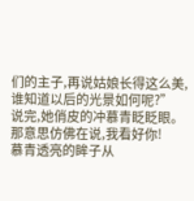们的主子,再说姑娘长得这么美,谁知道以后的光景如何呢?”
说完,她俏皮的冲慕青眨眨眼。
那意思仿佛在说,我看好你!
慕青透亮的眸子从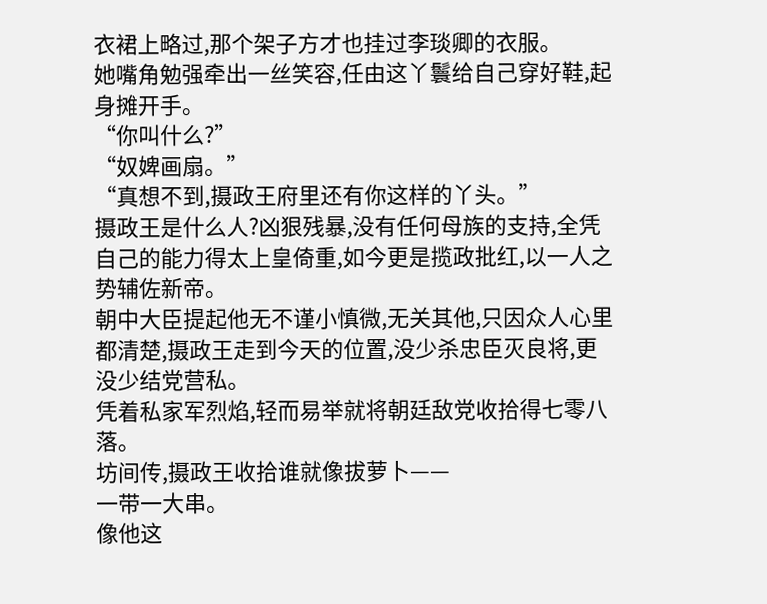衣裙上略过,那个架子方才也挂过李琰卿的衣服。
她嘴角勉强牵出一丝笑容,任由这丫鬟给自己穿好鞋,起身摊开手。
“你叫什么?”
“奴婢画扇。”
“真想不到,摄政王府里还有你这样的丫头。”
摄政王是什么人?凶狠残暴,没有任何母族的支持,全凭自己的能力得太上皇倚重,如今更是揽政批红,以一人之势辅佐新帝。
朝中大臣提起他无不谨小慎微,无关其他,只因众人心里都清楚,摄政王走到今天的位置,没少杀忠臣灭良将,更没少结党营私。
凭着私家军烈焰,轻而易举就将朝廷敌党收拾得七零八落。
坊间传,摄政王收拾谁就像拔萝卜——
一带一大串。
像他这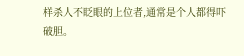样杀人不眨眼的上位者,通常是个人都得吓破胆。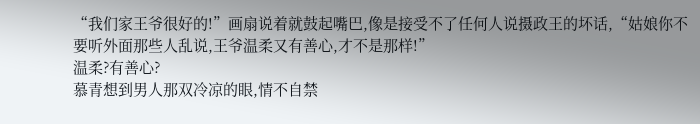“我们家王爷很好的!”画扇说着就鼓起嘴巴,像是接受不了任何人说摄政王的坏话,“姑娘你不要听外面那些人乱说,王爷温柔又有善心,才不是那样!”
温柔?有善心?
慕青想到男人那双冷凉的眼,情不自禁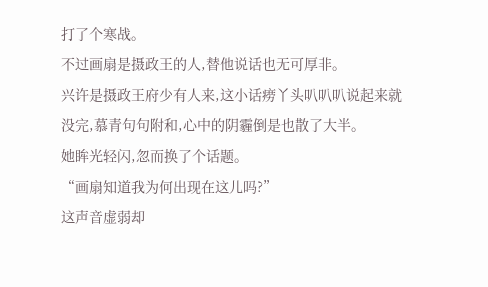打了个寒战。
不过画扇是摄政王的人,替他说话也无可厚非。
兴许是摄政王府少有人来,这小话痨丫头叭叭叭说起来就没完,慕青句句附和,心中的阴霾倒是也散了大半。
她眸光轻闪,忽而换了个话题。
“画扇知道我为何出现在这儿吗?”
这声音虚弱却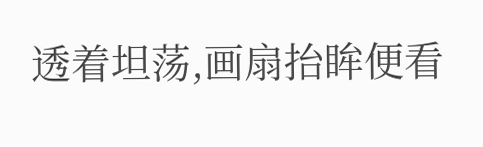透着坦荡,画扇抬眸便看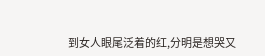到女人眼尾泛着的红,分明是想哭又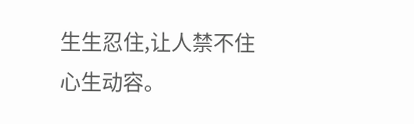生生忍住,让人禁不住心生动容。